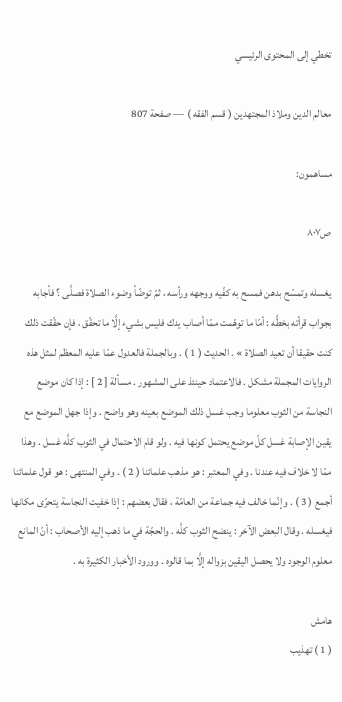تخطي إلى المحتوى الرئيسي

معالم الدين وملاذ المجتهدين ( قسم الفقه ) — صفحة 807

مساهمون:

ص٨٠٧

يغسله وتمسّح بدهن فمسح به كفّيه ووجهه ورأسه ، ثمّ توضّأ وضوء الصلاة فصلَّى ؟ فأجابه بجواب قرأته بخطَّه : أمّا ما توهّمت ممّا أصاب يدك فليس بشيء إلَّا ما تحقّق ، فإن حقّقت ذلك كنت حقيقا أن تعيد الصلاة » . الحديث ( 1 ) . وبالجملة فالعدول عمّا عليه المعظم لمثل هذه الروايات المجملة مشكل . فالاعتماد حينئذ على المشهور . مسألة [ 2 ] : إذا كان موضع النجاسة من الثوب معلوما وجب غسل ذلك الموضع بعينه وهو واضح . وإذا جهل الموضع مع يقين الإصابة غسل كلّ موضع يحتمل كونها فيه . ولو قام الاحتمال في الثوب كلَّه غسل . وهذا ممّا لا خلاف فيه عندنا . وفي المعتبر : هو مذهب علمائنا ( 2 ) . وفي المنتهى : هو قول علمائنا أجمع ( 3 ) . وإنّما خالف فيه جماعة من العامّة ، فقال بعضهم : إذا خفيت النجاسة يتحرّى مكانها فيغسله . وقال البعض الآخر : ينضح الثوب كلَّه . والحجّة في ما ذهب إليه الأصحاب : أنّ المانع معلوم الوجود ولا يحصل اليقين بزواله إلَّا بما قالوه . وورود الأخبار الكثيرة به .

هامش
( 1 ) تهذيب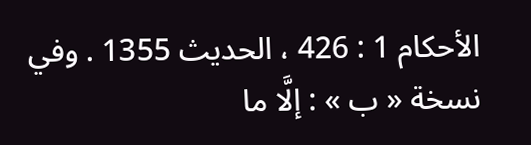الأحكام 1 : 426 ، الحديث 1355 . وفي نسخة « ب » : إلَّا ما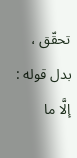تحقّق ، بدل قوله : إلَّا ما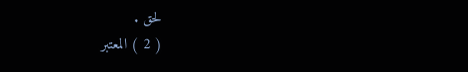لحق .
( 2 ) المعتبر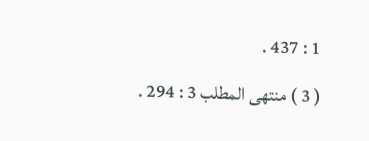1 : 437 .
( 3 ) منتهى المطلب 3 : 294 .